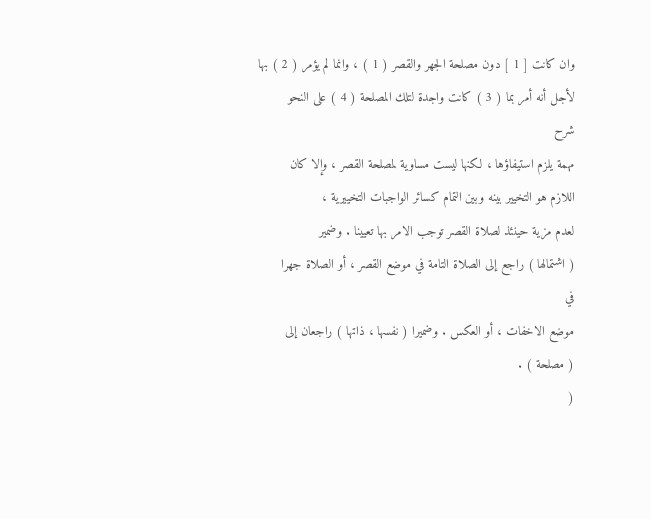وان كانت [ 1 ] دون مصلحة الجهر والقصر ( 1 ) ، وانما لم يؤمر ( 2 ) بها
لأجل أنه أمر بما ( 3 ) كانت واجدة لتلك المصلحة ( 4 ) على النحو
شرح
مهمة يلزم استيفاؤها ، لكنها ليست مساوية لمصلحة القصر ، وإلا كان
اللازم هو التخيير بينه وبين التمام كسائر الواجبات التخييرية ،
لعدم مزية حينئذ لصلاة القصر توجب الامر بها تعيينا . وضمير
( اشتمالها ) راجع إلى الصلاة التامة في موضع القصر ، أو الصلاة جهرا
في
موضع الاخفات ، أو العكس . وضميرا ( نفسها ، ذاتها ) راجعان إلى
( مصلحة ) .
(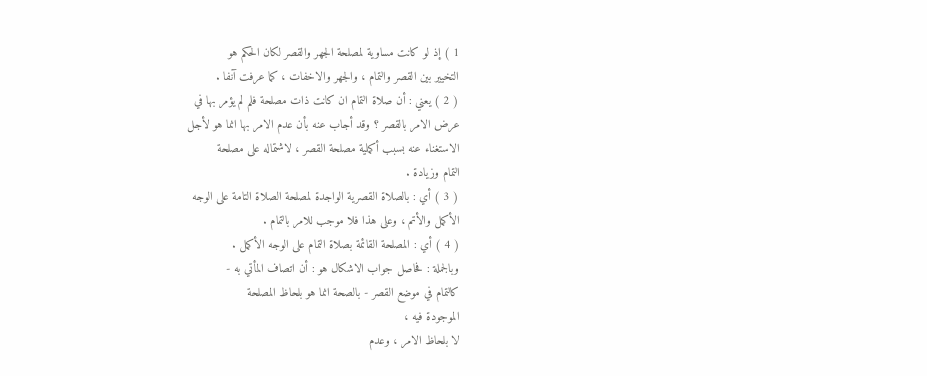1 ) إذ لو كانت مساوية لمصلحة الجهر والقصر لكان الحكم هو
التخيير بين القصر والتمام ، والجهر والاخفات ، كما عرفت آنفا .
( 2 ) يعني : أن صلاة التمام ان كانت ذات مصلحة فلم لم يؤمر بها في
عرض الامر بالقصر ؟ وقد أجاب عنه بأن عدم الامر بها انما هو لأجل
الاستغناء عنه بسبب أكملية مصلحة القصر ، لاشتماله على مصلحة
التمام وزيادة .
( 3 ) أي : بالصلاة القصرية الواجدة لمصلحة الصلاة التامة على الوجه
الأكمل والأتم ، وعلى هذا فلا موجب للامر بالتمام .
( 4 ) أي : المصلحة القائمة بصلاة التمام على الوجه الأكمل .
وبالجملة : فحاصل جواب الاشكال هو : أن اتصاف المأتي به -
كالتمام في موضع القصر - بالصحة انما هو بلحاظ المصلحة
الموجودة فيه ،
لا بلحاظ الامر ، وعدم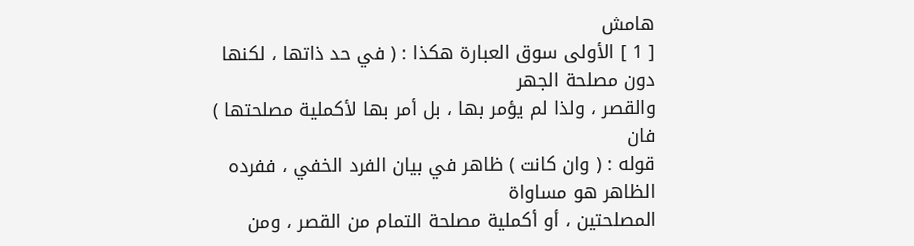هامش
[ 1 ] الأولى سوق العبارة هكذا : ( في حد ذاتها ، لكنها دون مصلحة الجهر
والقصر ، ولذا لم يؤمر بها ، بل أمر بها لأكملية مصلحتها ) فان
قوله : ( وان كانت ) ظاهر في بيان الفرد الخفي ، ففرده الظاهر هو مساواة
المصلحتين ، أو أكملية مصلحة التمام من القصر ، ومن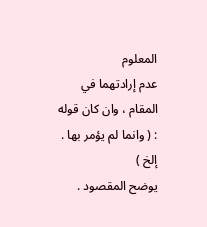المعلوم
عدم إرادتهما في المقام ، وان كان قوله : ( وانما لم يؤمر بها . إلخ )
يوضح المقصود .